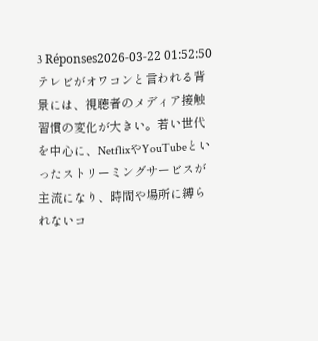3 Réponses2026-03-22 01:52:50
テレビがオワコンと言われる背景には、視聴者のメディア接触習慣の変化が大きい。若い世代を中心に、NetflixやYouTubeといったストリーミングサービスが主流になり、時間や場所に縛られないコ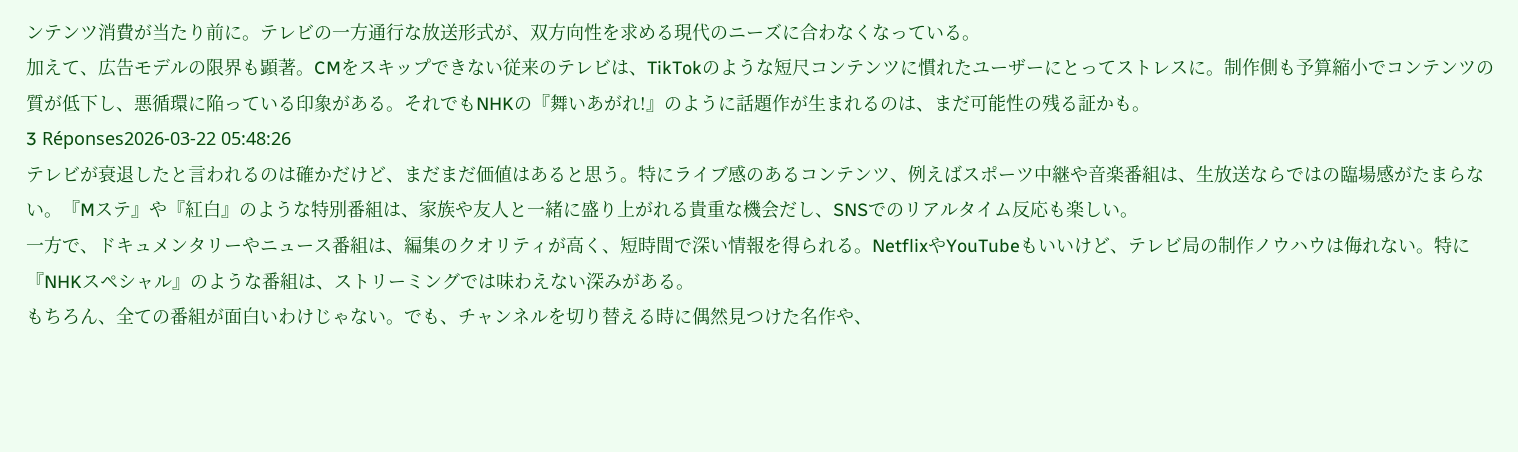ンテンツ消費が当たり前に。テレビの一方通行な放送形式が、双方向性を求める現代のニーズに合わなくなっている。
加えて、広告モデルの限界も顕著。CMをスキップできない従来のテレビは、TikTokのような短尺コンテンツに慣れたユーザーにとってストレスに。制作側も予算縮小でコンテンツの質が低下し、悪循環に陥っている印象がある。それでもNHKの『舞いあがれ!』のように話題作が生まれるのは、まだ可能性の残る証かも。
3 Réponses2026-03-22 05:48:26
テレビが衰退したと言われるのは確かだけど、まだまだ価値はあると思う。特にライブ感のあるコンテンツ、例えばスポーツ中継や音楽番組は、生放送ならではの臨場感がたまらない。『Mステ』や『紅白』のような特別番組は、家族や友人と一緒に盛り上がれる貴重な機会だし、SNSでのリアルタイム反応も楽しい。
一方で、ドキュメンタリーやニュース番組は、編集のクオリティが高く、短時間で深い情報を得られる。NetflixやYouTubeもいいけど、テレビ局の制作ノウハウは侮れない。特に『NHKスペシャル』のような番組は、ストリーミングでは味わえない深みがある。
もちろん、全ての番組が面白いわけじゃない。でも、チャンネルを切り替える時に偶然見つけた名作や、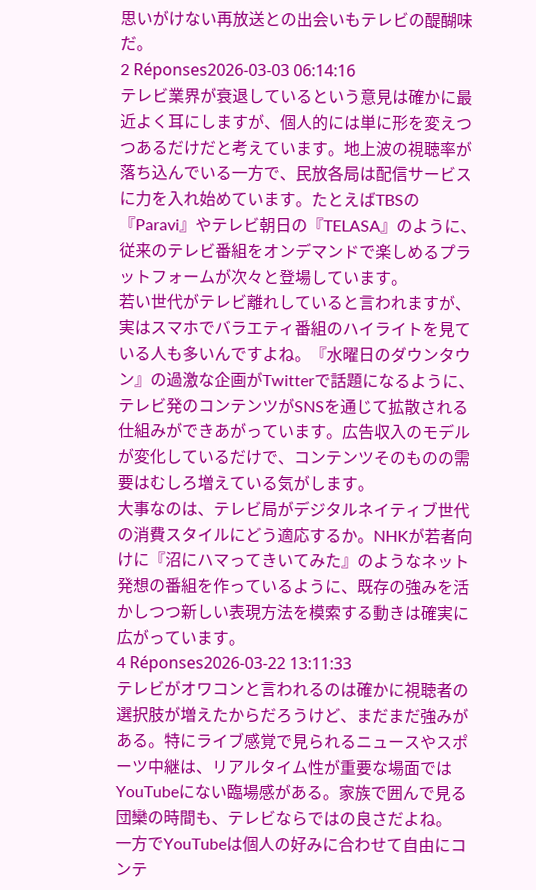思いがけない再放送との出会いもテレビの醍醐味だ。
2 Réponses2026-03-03 06:14:16
テレビ業界が衰退しているという意見は確かに最近よく耳にしますが、個人的には単に形を変えつつあるだけだと考えています。地上波の視聴率が落ち込んでいる一方で、民放各局は配信サービスに力を入れ始めています。たとえばTBSの『Paravi』やテレビ朝日の『TELASA』のように、従来のテレビ番組をオンデマンドで楽しめるプラットフォームが次々と登場しています。
若い世代がテレビ離れしていると言われますが、実はスマホでバラエティ番組のハイライトを見ている人も多いんですよね。『水曜日のダウンタウン』の過激な企画がTwitterで話題になるように、テレビ発のコンテンツがSNSを通じて拡散される仕組みができあがっています。広告収入のモデルが変化しているだけで、コンテンツそのものの需要はむしろ増えている気がします。
大事なのは、テレビ局がデジタルネイティブ世代の消費スタイルにどう適応するか。NHKが若者向けに『沼にハマってきいてみた』のようなネット発想の番組を作っているように、既存の強みを活かしつつ新しい表現方法を模索する動きは確実に広がっています。
4 Réponses2026-03-22 13:11:33
テレビがオワコンと言われるのは確かに視聴者の選択肢が増えたからだろうけど、まだまだ強みがある。特にライブ感覚で見られるニュースやスポーツ中継は、リアルタイム性が重要な場面ではYouTubeにない臨場感がある。家族で囲んで見る団欒の時間も、テレビならではの良さだよね。
一方でYouTubeは個人の好みに合わせて自由にコンテ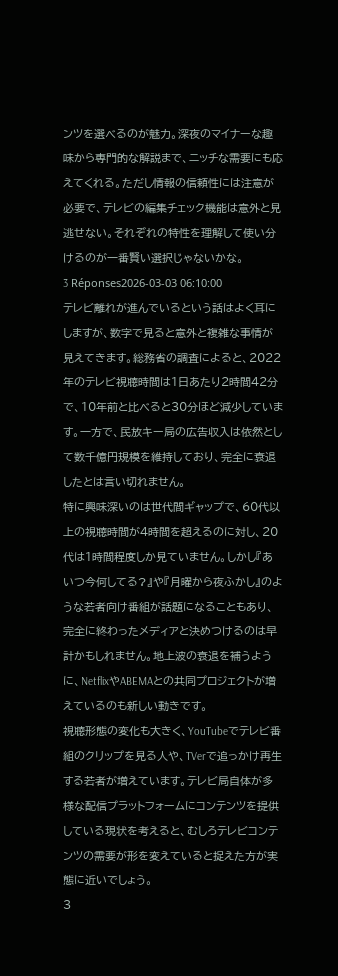ンツを選べるのが魅力。深夜のマイナーな趣味から専門的な解説まで、ニッチな需要にも応えてくれる。ただし情報の信頼性には注意が必要で、テレビの編集チェック機能は意外と見逃せない。それぞれの特性を理解して使い分けるのが一番賢い選択じゃないかな。
3 Réponses2026-03-03 06:10:00
テレビ離れが進んでいるという話はよく耳にしますが、数字で見ると意外と複雑な事情が見えてきます。総務省の調査によると、2022年のテレビ視聴時間は1日あたり2時間42分で、10年前と比べると30分ほど減少しています。一方で、民放キー局の広告収入は依然として数千億円規模を維持しており、完全に衰退したとは言い切れません。
特に興味深いのは世代間ギャップで、60代以上の視聴時間が4時間を超えるのに対し、20代は1時間程度しか見ていません。しかし『あいつ今何してる?』や『月曜から夜ふかし』のような若者向け番組が話題になることもあり、完全に終わったメディアと決めつけるのは早計かもしれません。地上波の衰退を補うように、NetflixやABEMAとの共同プロジェクトが増えているのも新しい動きです。
視聴形態の変化も大きく、YouTubeでテレビ番組のクリップを見る人や、TVerで追っかけ再生する若者が増えています。テレビ局自体が多様な配信プラットフォームにコンテンツを提供している現状を考えると、むしろテレビコンテンツの需要が形を変えていると捉えた方が実態に近いでしょう。
3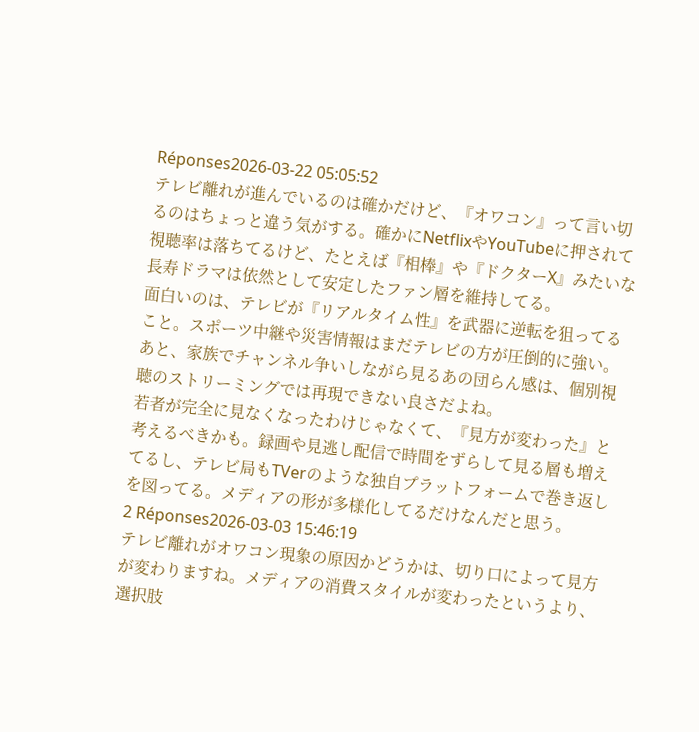Réponses2026-03-22 05:05:52
テレビ離れが進んでいるのは確かだけど、『オワコン』って言い切るのはちょっと違う気がする。確かにNetflixやYouTubeに押されて視聴率は落ちてるけど、たとえば『相棒』や『ドクターX』みたいな長寿ドラマは依然として安定したファン層を維持してる。
面白いのは、テレビが『リアルタイム性』を武器に逆転を狙ってること。スポーツ中継や災害情報はまだテレビの方が圧倒的に強い。あと、家族でチャンネル争いしながら見るあの団らん感は、個別視聴のストリーミングでは再現できない良さだよね。
若者が完全に見なくなったわけじゃなくて、『見方が変わった』と考えるべきかも。録画や見逃し配信で時間をずらして見る層も増えてるし、テレビ局もTVerのような独自プラットフォームで巻き返しを図ってる。メディアの形が多様化してるだけなんだと思う。
2 Réponses2026-03-03 15:46:19
テレビ離れがオワコン現象の原因かどうかは、切り口によって見方が変わりますね。メディアの消費スタイルが変わったというより、選択肢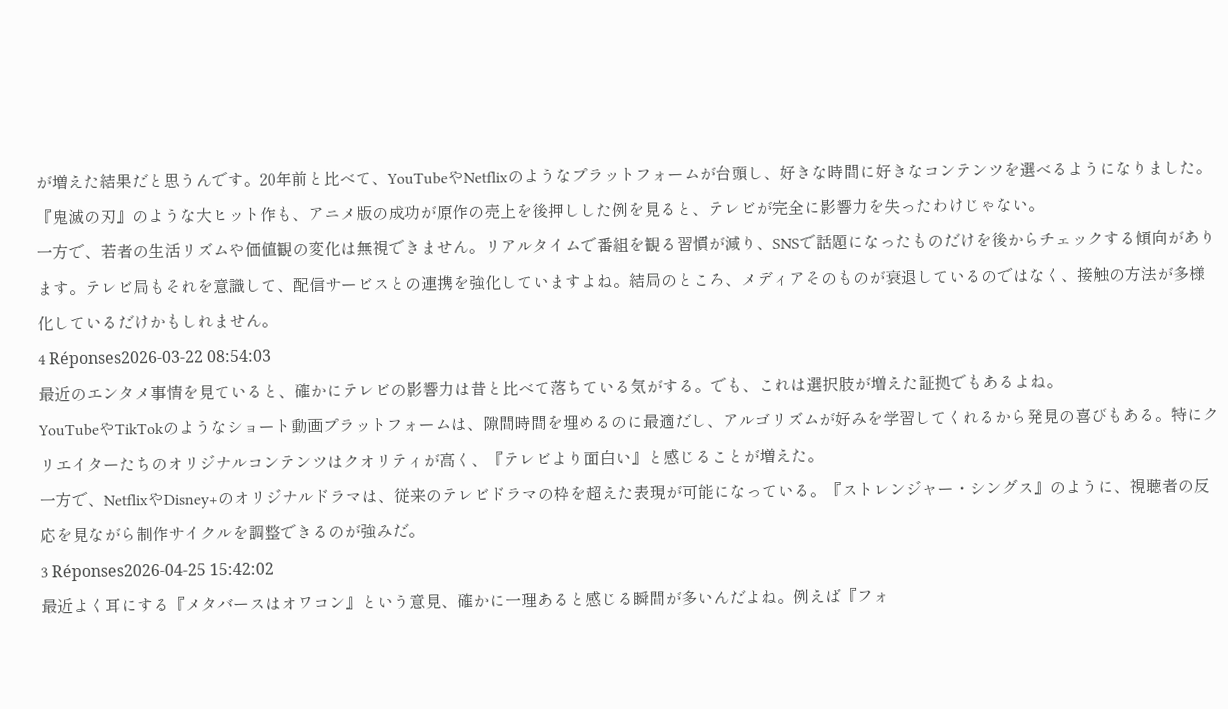が増えた結果だと思うんです。20年前と比べて、YouTubeやNetflixのようなプラットフォームが台頭し、好きな時間に好きなコンテンツを選べるようになりました。『鬼滅の刃』のような大ヒット作も、アニメ版の成功が原作の売上を後押しした例を見ると、テレビが完全に影響力を失ったわけじゃない。
一方で、若者の生活リズムや価値観の変化は無視できません。リアルタイムで番組を観る習慣が減り、SNSで話題になったものだけを後からチェックする傾向があります。テレビ局もそれを意識して、配信サービスとの連携を強化していますよね。結局のところ、メディアそのものが衰退しているのではなく、接触の方法が多様化しているだけかもしれません。
4 Réponses2026-03-22 08:54:03
最近のエンタメ事情を見ていると、確かにテレビの影響力は昔と比べて落ちている気がする。でも、これは選択肢が増えた証拠でもあるよね。
YouTubeやTikTokのようなショート動画プラットフォームは、隙間時間を埋めるのに最適だし、アルゴリズムが好みを学習してくれるから発見の喜びもある。特にクリエイターたちのオリジナルコンテンツはクオリティが高く、『テレビより面白い』と感じることが増えた。
一方で、NetflixやDisney+のオリジナルドラマは、従来のテレビドラマの枠を超えた表現が可能になっている。『ストレンジャー・シングス』のように、視聴者の反応を見ながら制作サイクルを調整できるのが強みだ。
3 Réponses2026-04-25 15:42:02
最近よく耳にする『メタバースはオワコン』という意見、確かに一理あると感じる瞬間が多いんだよね。例えば『フォ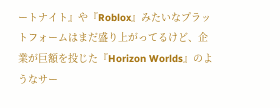ートナイト』や『Roblox』みたいなプラットフォームはまだ盛り上がってるけど、企業が巨額を投じた『Horizon Worlds』のようなサー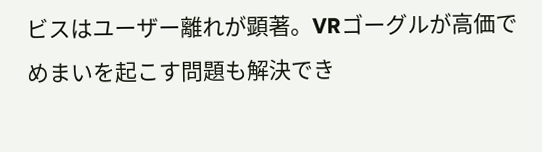ビスはユーザー離れが顕著。VRゴーグルが高価でめまいを起こす問題も解決でき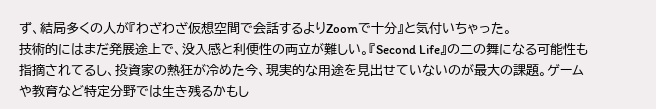ず、結局多くの人が『わざわざ仮想空間で会話するよりZoomで十分』と気付いちゃった。
技術的にはまだ発展途上で、没入感と利便性の両立が難しい。『Second Life』の二の舞になる可能性も指摘されてるし、投資家の熱狂が冷めた今、現実的な用途を見出せていないのが最大の課題。ゲームや教育など特定分野では生き残るかもし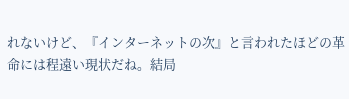れないけど、『インターネットの次』と言われたほどの革命には程遠い現状だね。結局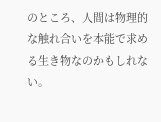のところ、人間は物理的な触れ合いを本能で求める生き物なのかもしれない。